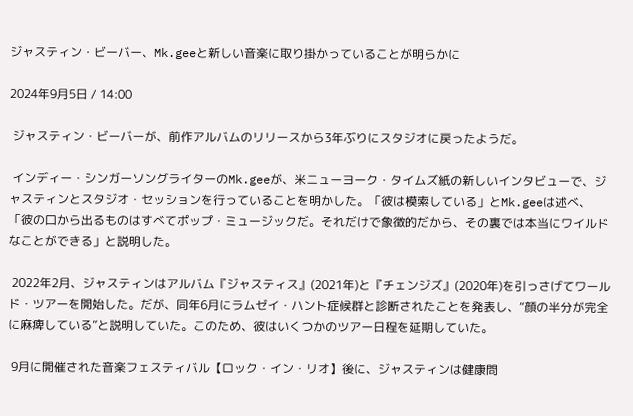ジャスティン・ビーバー、Mk.geeと新しい音楽に取り掛かっていることが明らかに

2024年9月5日 / 14:00

 ジャスティン・ビーバーが、前作アルバムのリリースから3年ぶりにスタジオに戻ったようだ。

 インディー・シンガーソングライターのMk.geeが、米ニューヨーク・タイムズ紙の新しいインタビューで、ジャスティンとスタジオ・セッションを行っていることを明かした。「彼は模索している」とMk.geeは述べ、「彼の口から出るものはすべてポップ・ミュージックだ。それだけで象徴的だから、その裏では本当にワイルドなことができる」と説明した。

 2022年2月、ジャスティンはアルバム『ジャスティス』(2021年)と『チェンジズ』(2020年)を引っさげてワールド・ツアーを開始した。だが、同年6月にラムゼイ・ハント症候群と診断されたことを発表し、“顔の半分が完全に麻痺している”と説明していた。このため、彼はいくつかのツアー日程を延期していた。

 9月に開催された音楽フェスティバル【ロック・イン・リオ】後に、ジャスティンは健康問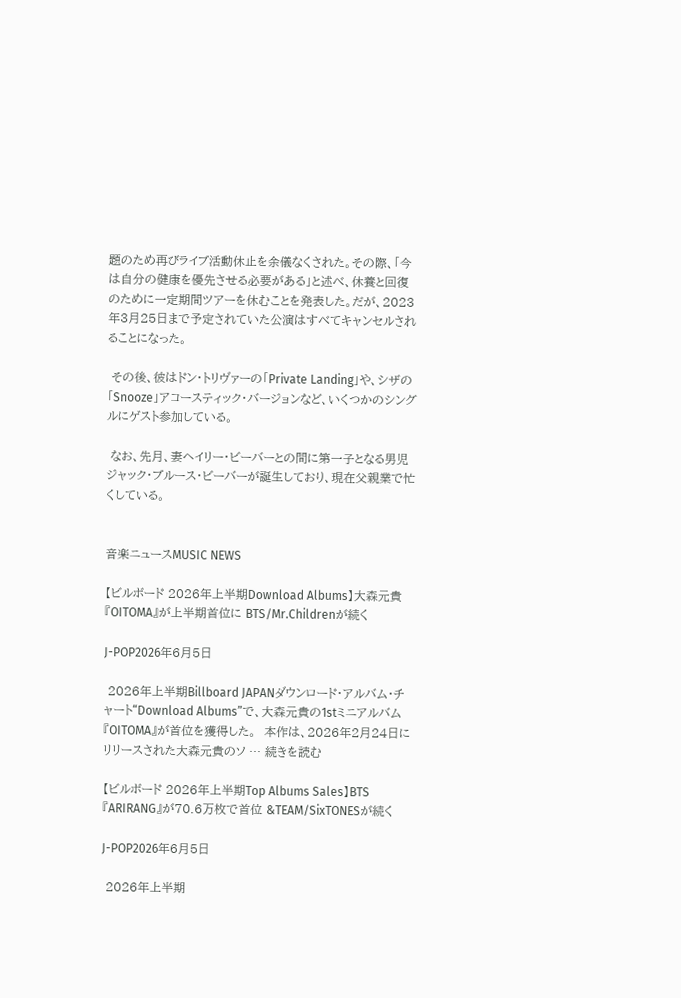題のため再びライブ活動休止を余儀なくされた。その際、「今は自分の健康を優先させる必要がある」と述べ、休養と回復のために一定期間ツアーを休むことを発表した。だが、2023年3月25日まで予定されていた公演はすべてキャンセルされることになった。

 その後、彼はドン・トリヴァーの「Private Landing」や、シザの「Snooze」アコースティック・バージョンなど、いくつかのシングルにゲスト参加している。

 なお、先月、妻ヘイリー・ビーバーとの間に第一子となる男児ジャック・ブルース・ビーバーが誕生しており、現在父親業で忙くしている。


音楽ニュースMUSIC NEWS

【ビルボード 2026年上半期Download Albums】大森元貴『OITOMA』が上半期首位に BTS/Mr.Childrenが続く

J-POP2026年6月5日

 2026年上半期Billboard JAPANダウンロード・アルバム・チャート“Download Albums”で、大森元貴の1stミニアルバム『OITOMA』が首位を獲得した。  本作は、2026年2月24日にリリースされた大森元貴のソ … 続きを読む

【ビルボード 2026年上半期Top Albums Sales】BTS『ARIRANG』が70.6万枚で首位 &TEAM/SixTONESが続く

J-POP2026年6月5日

 2026年上半期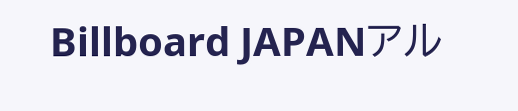Billboard JAPANアル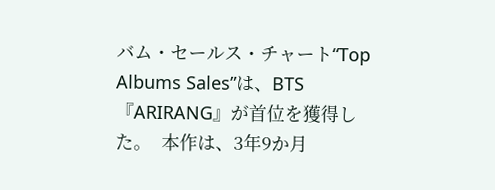バム・セールス・チャート“Top Albums Sales”は、BTS『ARIRANG』が首位を獲得した。  本作は、3年9か月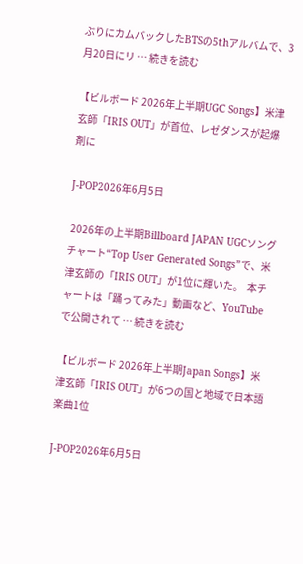ぶりにカムバックしたBTSの5thアルバムで、3月20日にリ … 続きを読む

【ビルボード 2026年上半期UGC Songs】米津玄師「IRIS OUT」が首位、レゼダンスが起爆剤に

J-POP2026年6月5日

 2026年の上半期Billboard JAPAN UGCソングチャート“Top User Generated Songs”で、米津玄師の「IRIS OUT」が1位に輝いた。  本チャートは「踊ってみた」動画など、YouTubeで公開されて … 続きを読む

【ビルボード 2026年上半期Japan Songs】米津玄師「IRIS OUT」が6つの国と地域で日本語楽曲1位

J-POP2026年6月5日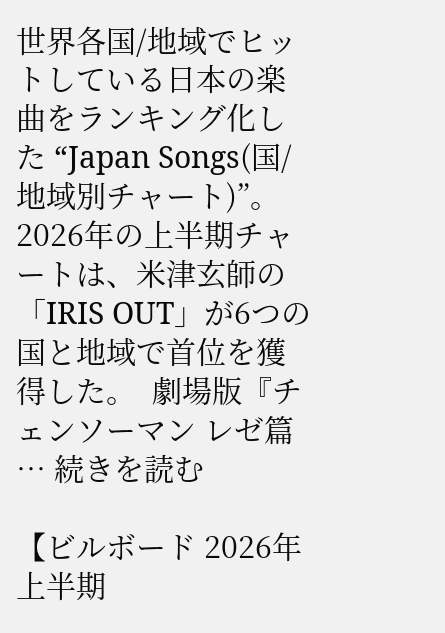世界各国/地域でヒットしている日本の楽曲をランキング化した “Japan Songs(国/地域別チャート)”。2026年の上半期チャートは、米津玄師の「IRIS OUT」が6つの国と地域で首位を獲得した。  劇場版『チェンソーマン レゼ篇 … 続きを読む

【ビルボード 2026年上半期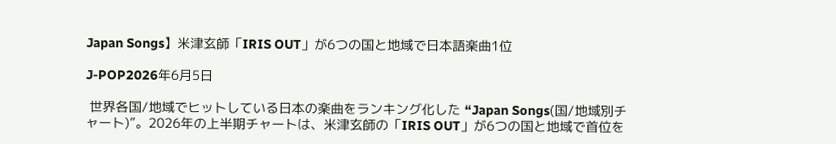Japan Songs】米津玄師「IRIS OUT」が6つの国と地域で日本語楽曲1位

J-POP2026年6月5日

 世界各国/地域でヒットしている日本の楽曲をランキング化した “Japan Songs(国/地域別チャート)”。2026年の上半期チャートは、米津玄師の「IRIS OUT」が6つの国と地域で首位を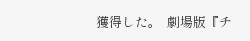獲得した。  劇場版『チ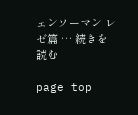ェンソーマン レゼ篇 … 続きを読む

page top